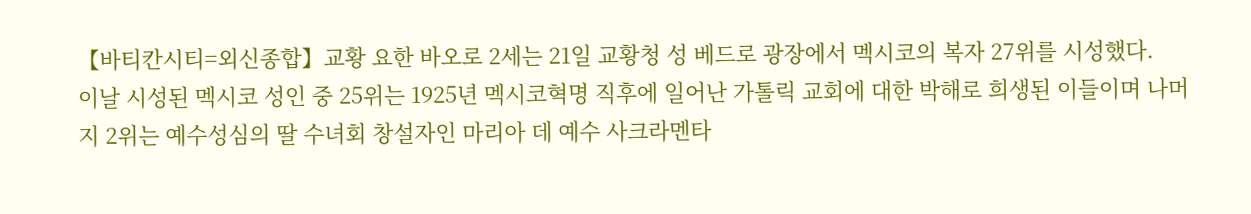【바티칸시티=외신종합】교황 요한 바오로 2세는 21일 교황청 성 베드로 광장에서 멕시코의 복자 27위를 시성했다.
이날 시성된 멕시코 성인 중 25위는 1925년 멕시코혁명 직후에 일어난 가톨릭 교회에 대한 박해로 희생된 이들이며 나머지 2위는 예수성심의 딸 수녀회 창설자인 마리아 데 예수 사크라멘타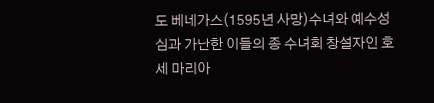도 베네가스(1595년 사망)수녀와 예수성심과 가난한 이들의 종 수녀회 창설자인 호세 마리아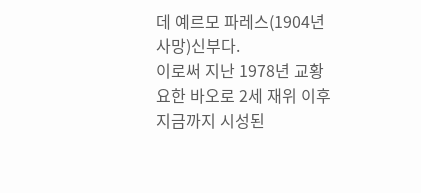데 예르모 파레스(1904년 사망)신부다.
이로써 지난 1978년 교황 요한 바오로 2세 재위 이후 지금까지 시성된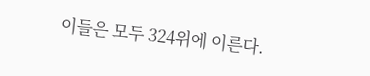이들은 모두 324위에 이른다.